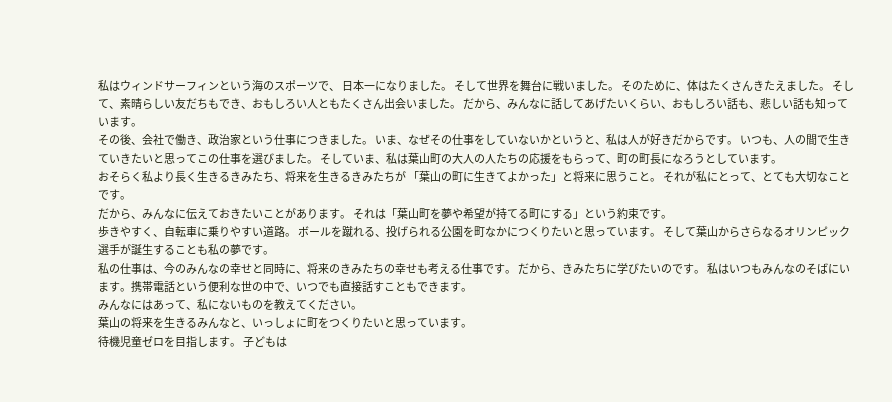私はウィンドサーフィンという海のスポーツで、 日本一になりました。 そして世界を舞台に戦いました。 そのために、体はたくさんきたえました。 そして、素晴らしい友だちもでき、おもしろい人ともたくさん出会いました。 だから、みんなに話してあげたいくらい、おもしろい話も、悲しい話も知っています。
その後、会社で働き、政治家という仕事につきました。 いま、なぜその仕事をしていないかというと、私は人が好きだからです。 いつも、人の間で生きていきたいと思ってこの仕事を選びました。 そしていま、私は葉山町の大人の人たちの応援をもらって、町の町長になろうとしています。
おそらく私より長く生きるきみたち、将来を生きるきみたちが 「葉山の町に生きてよかった」と将来に思うこと。 それが私にとって、とても大切なことです。
だから、みんなに伝えておきたいことがあります。 それは「葉山町を夢や希望が持てる町にする」という約束です。
歩きやすく、自転車に乗りやすい道路。 ボールを蹴れる、投げられる公園を町なかにつくりたいと思っています。 そして葉山からさらなるオリンピック選手が誕生することも私の夢です。
私の仕事は、今のみんなの幸せと同時に、将来のきみたちの幸せも考える仕事です。 だから、きみたちに学びたいのです。 私はいつもみんなのそばにいます。携帯電話という便利な世の中で、いつでも直接話すこともできます。
みんなにはあって、私にないものを教えてください。
葉山の将来を生きるみんなと、いっしょに町をつくりたいと思っています。
待機児童ゼロを目指します。 子どもは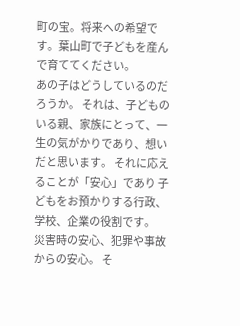町の宝。将来への希望です。葉山町で子どもを産んで育ててください。
あの子はどうしているのだろうか。 それは、子どものいる親、家族にとって、一生の気がかりであり、想いだと思います。 それに応えることが「安心」であり 子どもをお預かりする行政、学校、企業の役割です。
災害時の安心、犯罪や事故からの安心。 そ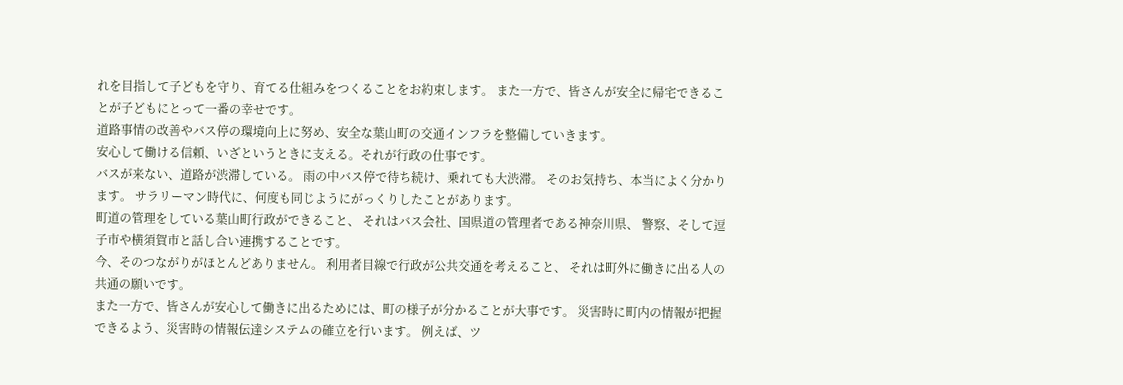れを目指して子どもを守り、育てる仕組みをつくることをお約束します。 また一方で、皆さんが安全に帰宅できることが子どもにとって一番の幸せです。
道路事情の改善やバス停の環境向上に努め、安全な葉山町の交通インフラを整備していきます。
安心して働ける信頼、いざというときに支える。それが行政の仕事です。
バスが来ない、道路が渋滞している。 雨の中バス停で待ち続け、乗れても大渋滞。 そのお気持ち、本当によく分かります。 サラリーマン時代に、何度も同じようにがっくりしたことがあります。
町道の管理をしている葉山町行政ができること、 それはバス会社、国県道の管理者である神奈川県、 警察、そして逗子市や横須賀市と話し合い連携することです。
今、そのつながりがほとんどありません。 利用者目線で行政が公共交通を考えること、 それは町外に働きに出る人の共通の願いです。
また一方で、皆さんが安心して働きに出るためには、町の様子が分かることが大事です。 災害時に町内の情報が把握できるよう、災害時の情報伝達システムの確立を行います。 例えば、ツ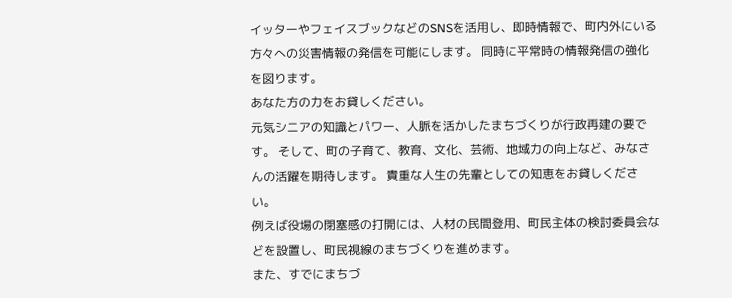イッターやフェイスブックなどのSNSを活用し、即時情報で、町内外にいる方々への災害情報の発信を可能にします。 同時に平常時の情報発信の強化を図ります。
あなた方の力をお貸しください。
元気シニアの知識とパワー、人脈を活かしたまちづくりが行政再建の要です。 そして、町の子育て、教育、文化、芸術、地域力の向上など、みなさんの活躍を期待します。 貴重な人生の先輩としての知恵をお貸しください。
例えば役場の閉塞感の打開には、人材の民間登用、町民主体の検討委員会などを設置し、町民視線のまちづくりを進めます。
また、すでにまちづ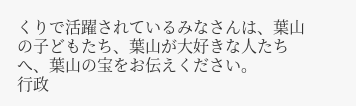くりで活躍されているみなさんは、葉山の子どもたち、葉山が大好きな人たちへ、葉山の宝をお伝えください。
行政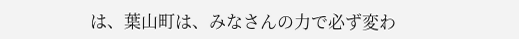は、葉山町は、みなさんの力で必ず変わ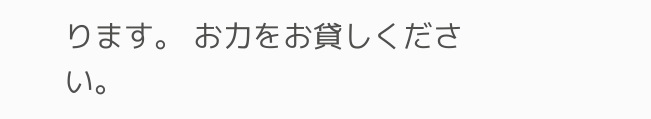ります。 お力をお貸しください。